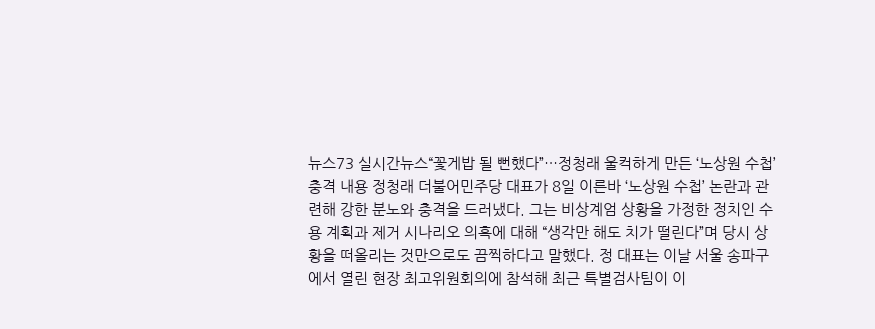뉴스73 실시간뉴스“꽃게밥 될 뻔했다”…정청래 울컥하게 만든 ‘노상원 수첩’ 충격 내용 정청래 더불어민주당 대표가 8일 이른바 ‘노상원 수첩’ 논란과 관련해 강한 분노와 충격을 드러냈다. 그는 비상계엄 상황을 가정한 정치인 수용 계획과 제거 시나리오 의혹에 대해 “생각만 해도 치가 떨린다”며 당시 상황을 떠올리는 것만으로도 끔찍하다고 말했다. 정 대표는 이날 서울 송파구에서 열린 현장 최고위원회의에 참석해 최근 특별검사팀이 이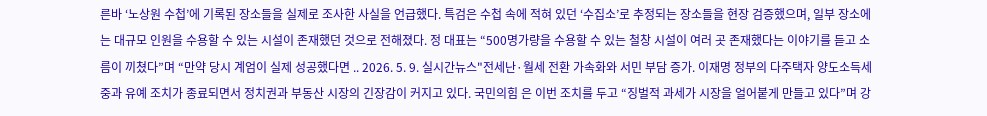른바 ‘노상원 수첩’에 기록된 장소들을 실제로 조사한 사실을 언급했다. 특검은 수첩 속에 적혀 있던 ‘수집소’로 추정되는 장소들을 현장 검증했으며, 일부 장소에는 대규모 인원을 수용할 수 있는 시설이 존재했던 것으로 전해졌다. 정 대표는 “500명가량을 수용할 수 있는 철창 시설이 여러 곳 존재했다는 이야기를 듣고 소름이 끼쳤다”며 “만약 당시 계엄이 실제 성공했다면 .. 2026. 5. 9. 실시간뉴스"전세난·월세 전환 가속화와 서민 부담 증가. 이재명 정부의 다주택자 양도소득세 중과 유예 조치가 종료되면서 정치권과 부동산 시장의 긴장감이 커지고 있다. 국민의힘 은 이번 조치를 두고 “징벌적 과세가 시장을 얼어붙게 만들고 있다”며 강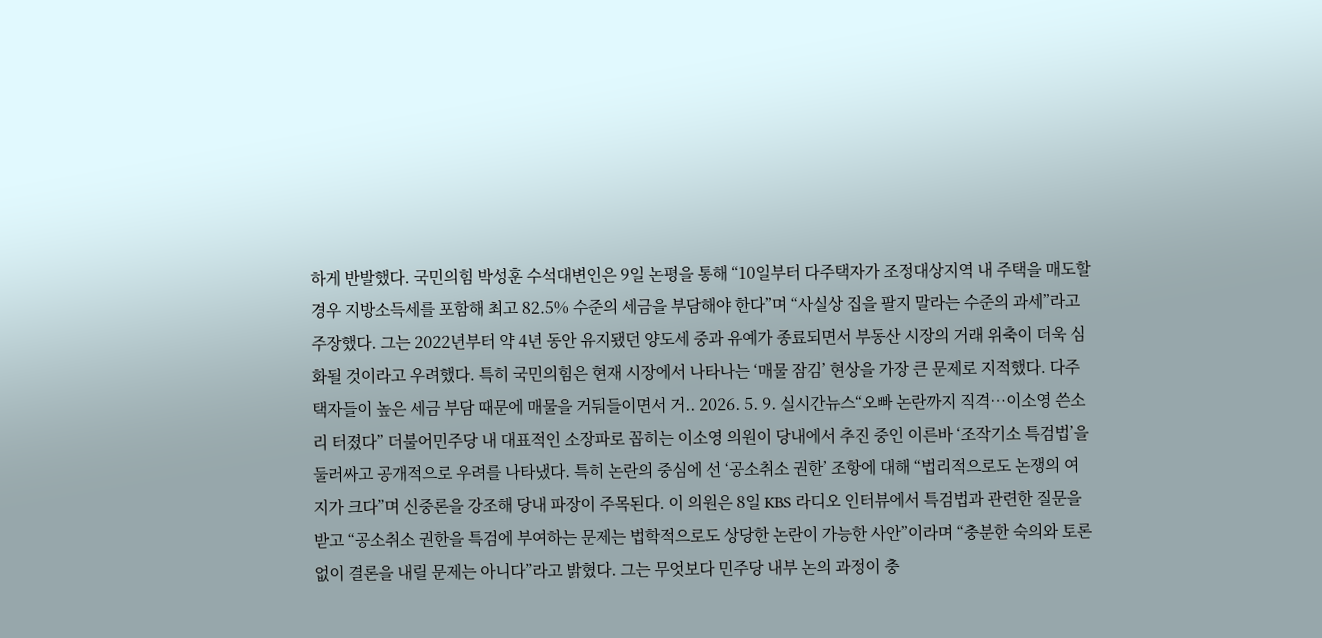하게 반발했다. 국민의힘 박성훈 수석대변인은 9일 논평을 통해 “10일부터 다주택자가 조정대상지역 내 주택을 매도할 경우 지방소득세를 포함해 최고 82.5% 수준의 세금을 부담해야 한다”며 “사실상 집을 팔지 말라는 수준의 과세”라고 주장했다. 그는 2022년부터 약 4년 동안 유지됐던 양도세 중과 유예가 종료되면서 부동산 시장의 거래 위축이 더욱 심화될 것이라고 우려했다. 특히 국민의힘은 현재 시장에서 나타나는 ‘매물 잠김’ 현상을 가장 큰 문제로 지적했다. 다주택자들이 높은 세금 부담 때문에 매물을 거둬들이면서 거.. 2026. 5. 9. 실시간뉴스“오빠 논란까지 직격…이소영 쓴소리 터졌다” 더불어민주당 내 대표적인 소장파로 꼽히는 이소영 의원이 당내에서 추진 중인 이른바 ‘조작기소 특검법’을 둘러싸고 공개적으로 우려를 나타냈다. 특히 논란의 중심에 선 ‘공소취소 권한’ 조항에 대해 “법리적으로도 논쟁의 여지가 크다”며 신중론을 강조해 당내 파장이 주목된다. 이 의원은 8일 KBS 라디오 인터뷰에서 특검법과 관련한 질문을 받고 “공소취소 권한을 특검에 부여하는 문제는 법학적으로도 상당한 논란이 가능한 사안”이라며 “충분한 숙의와 토론 없이 결론을 내릴 문제는 아니다”라고 밝혔다. 그는 무엇보다 민주당 내부 논의 과정이 충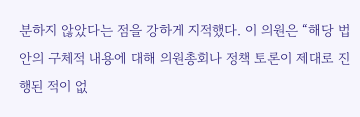분하지 않았다는 점을 강하게 지적했다. 이 의원은 “해당 법안의 구체적 내용에 대해 의원총회나 정책 토론이 제대로 진행된 적이 없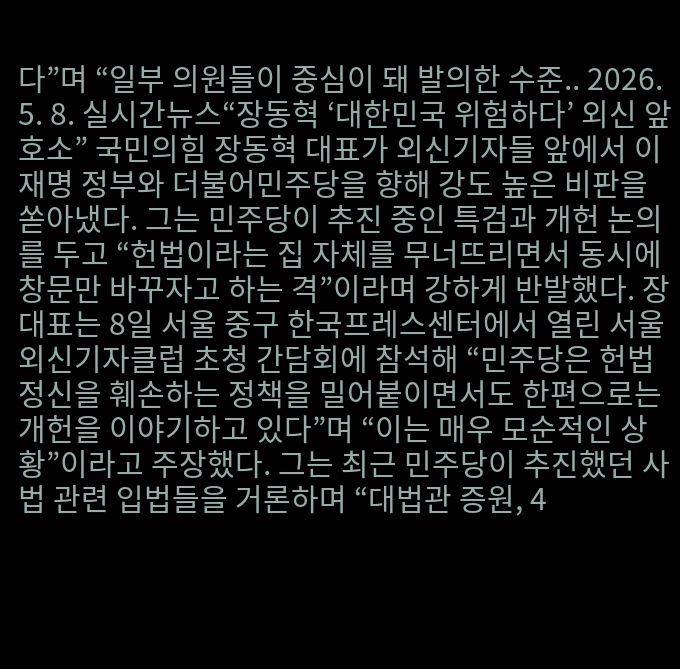다”며 “일부 의원들이 중심이 돼 발의한 수준.. 2026. 5. 8. 실시간뉴스“장동혁 ‘대한민국 위험하다’ 외신 앞 호소” 국민의힘 장동혁 대표가 외신기자들 앞에서 이재명 정부와 더불어민주당을 향해 강도 높은 비판을 쏟아냈다. 그는 민주당이 추진 중인 특검과 개헌 논의를 두고 “헌법이라는 집 자체를 무너뜨리면서 동시에 창문만 바꾸자고 하는 격”이라며 강하게 반발했다. 장 대표는 8일 서울 중구 한국프레스센터에서 열린 서울외신기자클럽 초청 간담회에 참석해 “민주당은 헌법 정신을 훼손하는 정책을 밀어붙이면서도 한편으로는 개헌을 이야기하고 있다”며 “이는 매우 모순적인 상황”이라고 주장했다. 그는 최근 민주당이 추진했던 사법 관련 입법들을 거론하며 “대법관 증원, 4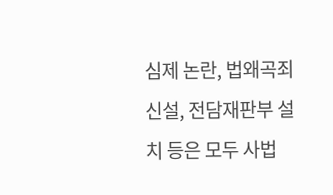심제 논란, 법왜곡죄 신설, 전담재판부 설치 등은 모두 사법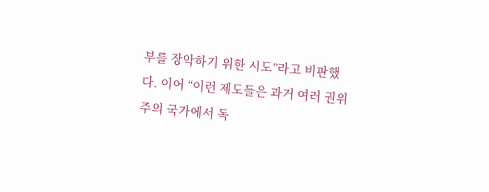부를 장악하기 위한 시도”라고 비판했다. 이어 “이런 제도들은 과거 여러 권위주의 국가에서 독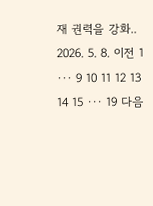재 권력을 강화.. 2026. 5. 8. 이전 1 ··· 9 10 11 12 13 14 15 ··· 19 다음